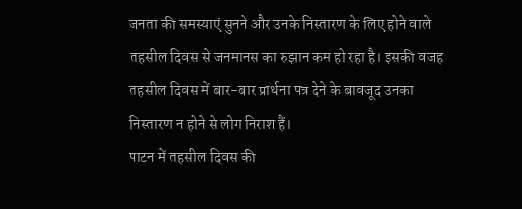जनता की समस्याएं सुनने और उनके निस्तारण के लिए होने वाले तहसील दिवस से जनमानस का रुझान कम हो रहा है। इसकी वजह तहसील दिवस में बार-बार प्रार्थना पत्र देने के बावजूद उनका निस्तारण न होने से लोग निराश हैं।
पाटन में तहसील दिवस की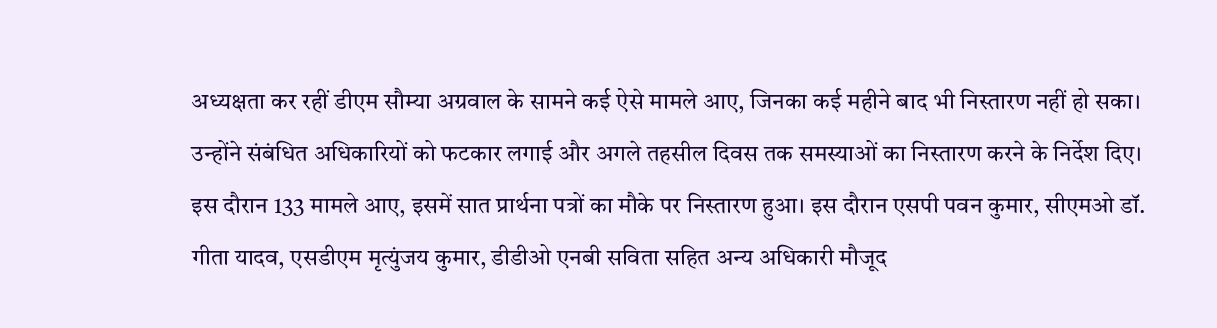अध्यक्षता कर रहीं डीएम सौम्या अग्रवाल के सामने कई ऐसे मामले आए, जिनका कई महीने बाद भी निस्तारण नहीं हो सका। उन्होंने संबंधित अधिकारियों को फटकार लगाई और अगले तहसील दिवस तक समस्याओं का निस्तारण करने के निर्देश दिए।
इस दौरान 133 मामले आए, इसमें सात प्रार्थना पत्रों का मौके पर निस्तारण हुआ। इस दौरान एसपी पवन कुमार, सीएमओ डॉ. गीता यादव, एसडीएम मृत्युंजय कुमार, डीडीओ एनबी सविता सहित अन्य अधिकारी मौजूद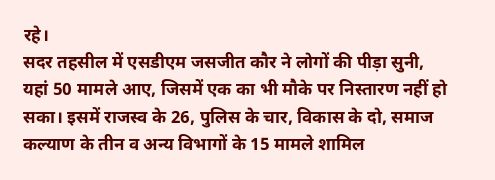रहे।
सदर तहसील में एसडीएम जसजीत कौर ने लोगों की पीड़ा सुनी, यहां 50 मामले आए, जिसमें एक का भी मौके पर निस्तारण नहीं हो सका। इसमें राजस्व के 26, पुलिस के चार, विकास के दो, समाज कल्याण के तीन व अन्य विभागों के 15 मामले शामिल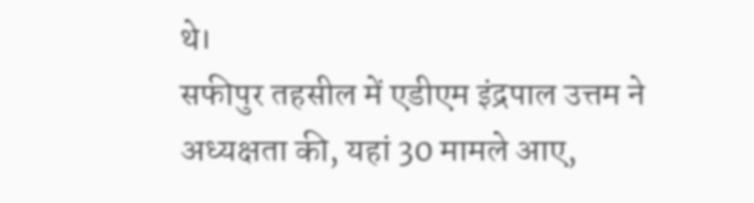थे।
सफीपुर तहसील में एडीएम इंद्रपाल उत्तम ने अध्यक्षता की, यहां 30 मामले आए,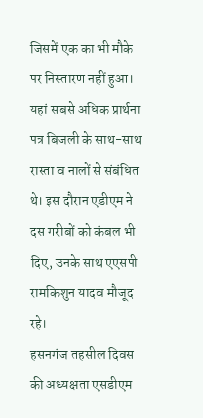जिसमें एक का भी मौके पर निस्तारण नहीं हुआ। यहां सबसे अधिक प्रार्थना पत्र बिजली के साथ-साथ रास्ता व नालों से संबंधित थे। इस दौरान एडीएम ने दस गरीबों को कंबल भी दिए, उनके साथ एएसपी रामकिशुन यादव मौजूद रहे।
हसनगंज तहसील दिवस की अध्यक्षता एसडीएम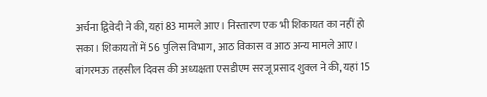अर्चना द्विवेदी ने की, यहां 83 मामले आए। निस्तारण एक भी शिकायत का नहीं हो सका। शिकायतों में 56 पुलिस विभाग, आठ विकास व आठ अन्य मामले आए।
बांगरमऊ तहसील दिवस की अध्यक्षता एसडीएम सरजू प्रसाद शुक्ल ने की, यहां 15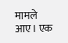मामले आए। एक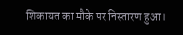शिकायत का मौके पर निस्तारण हुआ।